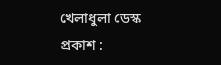খেলাধুলা ডেস্ক
প্রকাশ :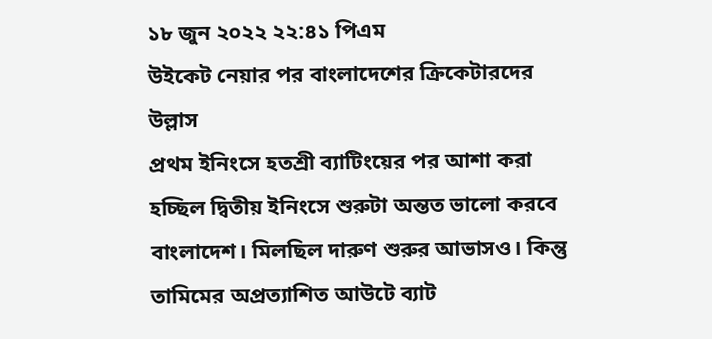১৮ জুন ২০২২ ২২:৪১ পিএম
উইকেট নেয়ার পর বাংলাদেশের ক্রিকেটারদের উল্লাস
প্রথম ইনিংসে হতশ্রী ব্যাটিংয়ের পর আশা করা হচ্ছিল দ্বিতীয় ইনিংসে শুরুটা অন্তত ভালো করবে বাংলাদেশ। মিলছিল দারুণ শুরুর আভাসও। কিন্তু তামিমের অপ্রত্যাশিত আউটে ব্যাট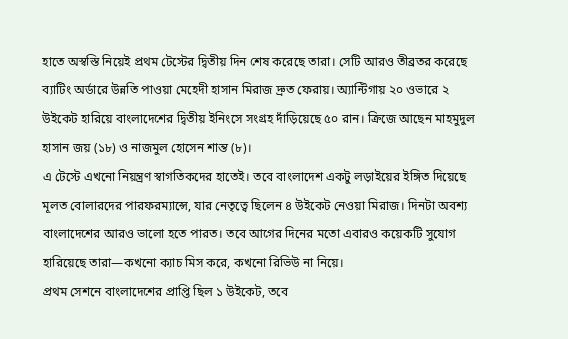হাতে অস্বস্তি নিয়েই প্রথম টেস্টের দ্বিতীয় দিন শেষ করেছে তারা। সেটি আরও তীব্রতর করেছে ব্যাটিং অর্ডারে উন্নতি পাওয়া মেহেদী হাসান মিরাজ দ্রুত ফেরায়। অ্যান্টিগায় ২০ ওভারে ২ উইকেট হারিয়ে বাংলাদেশের দ্বিতীয় ইনিংসে সংগ্রহ দাঁড়িয়েছে ৫০ রান। ক্রিজে আছেন মাহমুদুল হাসান জয় (১৮) ও নাজমুল হোসেন শান্ত (৮)।
এ টেস্টে এখনো নিয়ন্ত্রণ স্বাগতিকদের হাতেই। তবে বাংলাদেশ একটু লড়াইয়ের ইঙ্গিত দিয়েছে মূলত বোলারদের পারফরম্যান্সে, যার নেতৃত্বে ছিলেন ৪ উইকেট নেওয়া মিরাজ। দিনটা অবশ্য বাংলাদেশের আরও ভালো হতে পারত। তবে আগের দিনের মতো এবারও কয়েকটি সুযোগ হারিয়েছে তারা—কখনো ক্যাচ মিস করে, কখনো রিভিউ না নিয়ে।
প্রথম সেশনে বাংলাদেশের প্রাপ্তি ছিল ১ উইকেট, তবে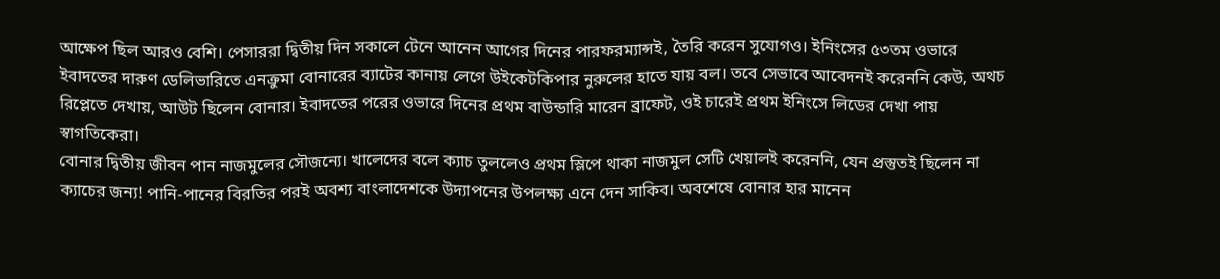আক্ষেপ ছিল আরও বেশি। পেসাররা দ্বিতীয় দিন সকালে টেনে আনেন আগের দিনের পারফরম্যান্সই, তৈরি করেন সুযোগও। ইনিংসের ৫৩তম ওভারে ইবাদতের দারুণ ডেলিভারিতে এনক্রুমা বোনারের ব্যাটের কানায় লেগে উইকেটকিপার নুরুলের হাতে যায় বল। তবে সেভাবে আবেদনই করেননি কেউ, অথচ রিপ্লেতে দেখায়, আউট ছিলেন বোনার। ইবাদতের পরের ওভারে দিনের প্রথম বাউন্ডারি মারেন ব্রাফেট, ওই চারেই প্রথম ইনিংসে লিডের দেখা পায় স্বাগতিকেরা।
বোনার দ্বিতীয় জীবন পান নাজমুলের সৌজন্যে। খালেদের বলে ক্যাচ তুললেও প্রথম স্লিপে থাকা নাজমুল সেটি খেয়ালই করেননি, যেন প্রস্তুতই ছিলেন না ক্যাচের জন্য! পানি-পানের বিরতির পরই অবশ্য বাংলাদেশকে উদ্যাপনের উপলক্ষ্য এনে দেন সাকিব। অবশেষে বোনার হার মানেন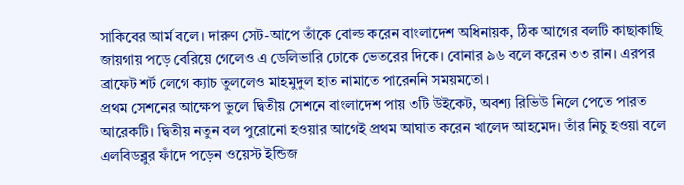সাকিবের আর্ম বলে। দারুণ সেট-আপে তাঁকে বোল্ড করেন বাংলাদেশ অধিনায়ক, ঠিক আগের বলটি কাছাকাছি জায়গায় পড়ে বেরিয়ে গেলেও এ ডেলিভারি ঢোকে ভেতরের দিকে। বোনার ৯৬ বলে করেন ৩৩ রান। এরপর ব্রাফেট শর্ট লেগে ক্যাচ তুললেও মাহমুদুল হাত নামাতে পারেননি সময়মতো।
প্রথম সেশনের আক্ষেপ ভুলে দ্বিতীয় সেশনে বাংলাদেশ পায় ৩টি উইকেট, অবশ্য রিভিউ নিলে পেতে পারত আরেকটি। দ্বিতীয় নতুন বল পুরোনো হওয়ার আগেই প্রথম আঘাত করেন খালেদ আহমেদ। তাঁর নিচু হওয়া বলে এলবিডব্লুর ফাঁদে পড়েন ওয়েস্ট ইন্ডিজ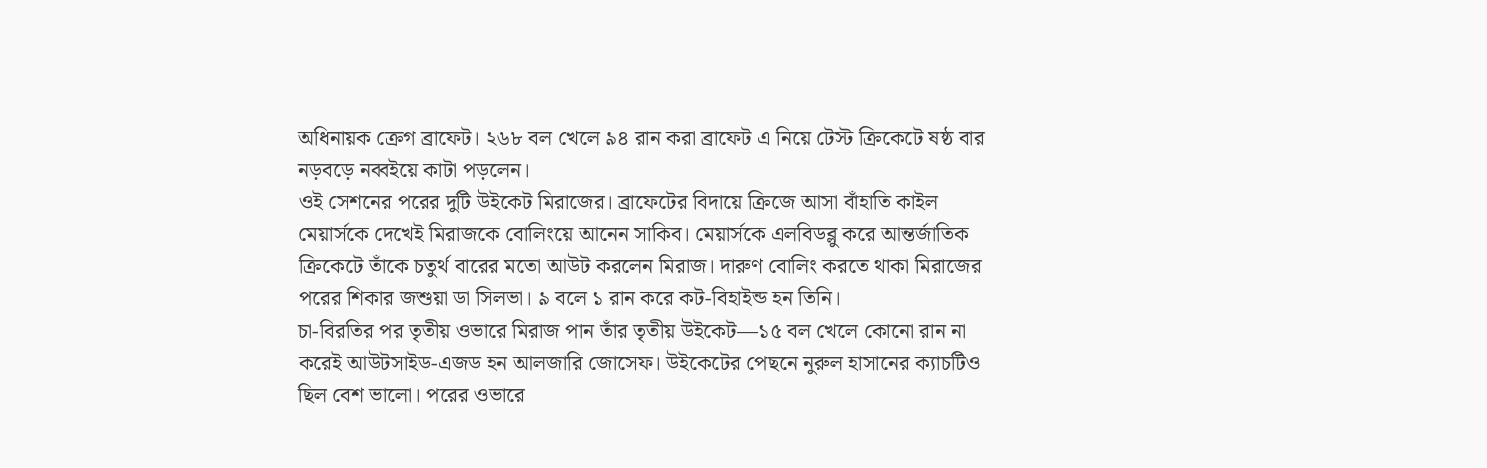অধিনায়ক ক্রেগ ব্রাফেট। ২৬৮ বল খেলে ৯৪ রান করা ব্রাফেট এ নিয়ে টেস্ট ক্রিকেটে ষষ্ঠ বার নড়বড়ে নব্বইয়ে কাটা পড়লেন।
ওই সেশনের পরের দুটি উইকেট মিরাজের। ব্রাফেটের বিদায়ে ক্রিজে আসা বাঁহাতি কাইল মেয়ার্সকে দেখেই মিরাজকে বোলিংয়ে আনেন সাকিব। মেয়ার্সকে এলবিডব্লু করে আন্তর্জাতিক ক্রিকেটে তাঁকে চতুর্থ বারের মতো আউট করলেন মিরাজ। দারুণ বোলিং করতে থাকা মিরাজের পরের শিকার জশুয়া ডা সিলভা। ৯ বলে ১ রান করে কট-বিহাইন্ড হন তিনি।
চা-বিরতির পর তৃতীয় ওভারে মিরাজ পান তাঁর তৃতীয় উইকেট—১৫ বল খেলে কোনো রান না করেই আউটসাইড-এজড হন আলজারি জোসেফ। উইকেটের পেছনে নুরুল হাসানের ক্যাচটিও ছিল বেশ ভালো। পরের ওভারে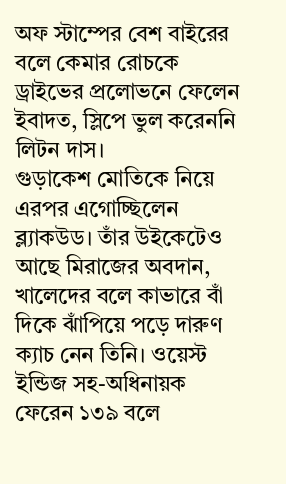অফ স্টাম্পের বেশ বাইরের বলে কেমার রোচকে ড্রাইভের প্রলোভনে ফেলেন ইবাদত, স্লিপে ভুল করেননি লিটন দাস।
গুড়াকেশ মোতিকে নিয়ে এরপর এগোচ্ছিলেন ব্ল্যাকউড। তাঁর উইকেটেও আছে মিরাজের অবদান, খালেদের বলে কাভারে বাঁ দিকে ঝাঁপিয়ে পড়ে দারুণ ক্যাচ নেন তিনি। ওয়েস্ট ইন্ডিজ সহ-অধিনায়ক ফেরেন ১৩৯ বলে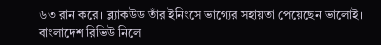৬৩ রান করে। ব্ল্যাকউড তাঁর ইনিংসে ভাগ্যের সহায়তা পেয়েছেন ভালোই। বাংলাদেশ রিভিউ নিলে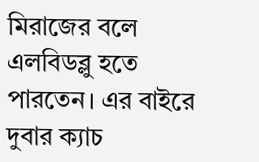মিরাজের বলে এলবিডব্লু হতে পারতেন। এর বাইরে দুবার ক্যাচ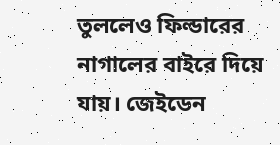তুললেও ফিল্ডারের নাগালের বাইরে দিয়ে যায়। জেইডেন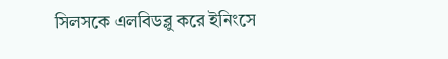সিলসকে এলবিডব্লু করে ইনিংসে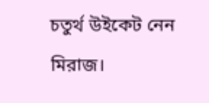চতুর্থ উইকেট নেন মিরাজ।